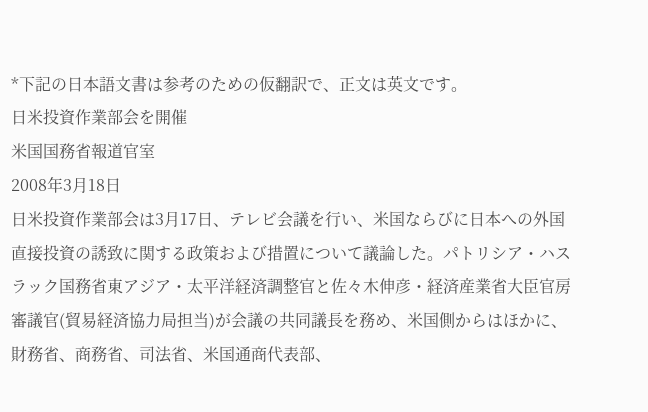*下記の日本語文書は参考のための仮翻訳で、正文は英文です。
日米投資作業部会を開催
米国国務省報道官室
2008年3月18日
日米投資作業部会は3月17日、テレビ会議を行い、米国ならびに日本への外国直接投資の誘致に関する政策および措置について議論した。パトリシア・ハスラック国務省東アジア・太平洋経済調整官と佐々木伸彦・経済産業省大臣官房審議官(貿易経済協力局担当)が会議の共同議長を務め、米国側からはほかに、財務省、商務省、司法省、米国通商代表部、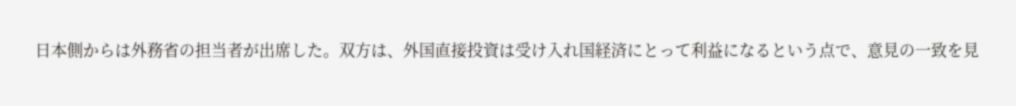日本側からは外務省の担当者が出席した。双方は、外国直接投資は受け入れ国経済にとって利益になるという点で、意見の一致を見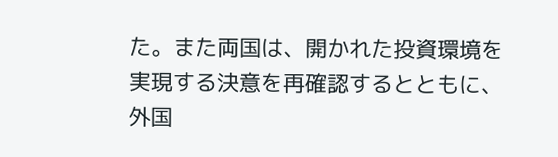た。また両国は、開かれた投資環境を実現する決意を再確認するとともに、外国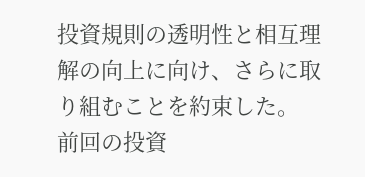投資規則の透明性と相互理解の向上に向け、さらに取り組むことを約束した。
前回の投資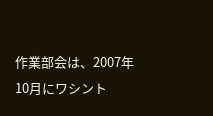作業部会は、2007年10月にワシント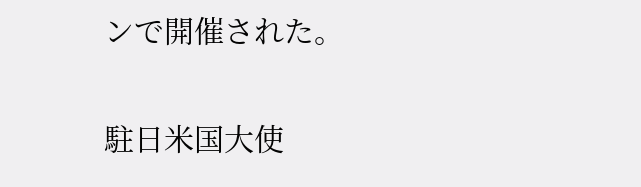ンで開催された。


駐日米国大使